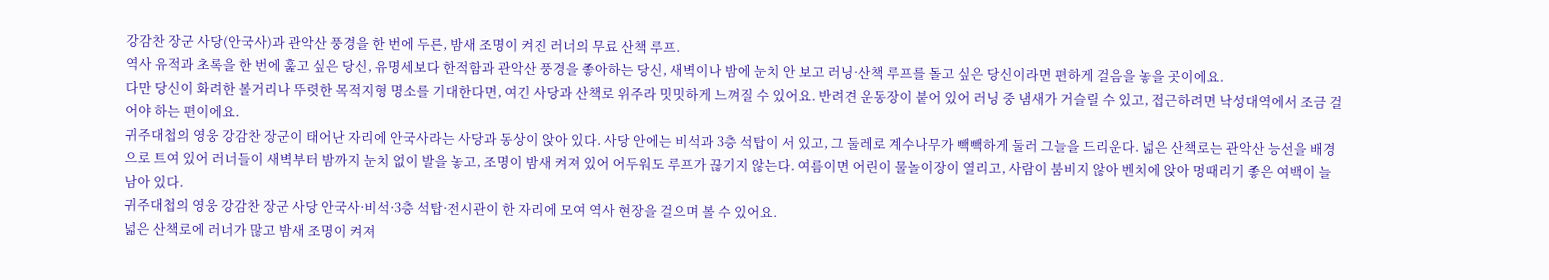강감찬 장군 사당(안국사)과 관악산 풍경을 한 번에 두른, 밤새 조명이 켜진 러너의 무료 산책 루프.
역사 유적과 초록을 한 번에 훑고 싶은 당신, 유명세보다 한적함과 관악산 풍경을 좋아하는 당신, 새벽이나 밤에 눈치 안 보고 러닝·산책 루프를 돌고 싶은 당신이라면 편하게 걸음을 놓을 곳이에요.
다만 당신이 화려한 볼거리나 뚜렷한 목적지형 명소를 기대한다면, 여긴 사당과 산책로 위주라 밋밋하게 느껴질 수 있어요. 반려견 운동장이 붙어 있어 러닝 중 냄새가 거슬릴 수 있고, 접근하려면 낙성대역에서 조금 걸어야 하는 편이에요.
귀주대첩의 영웅 강감찬 장군이 태어난 자리에 안국사라는 사당과 동상이 앉아 있다. 사당 안에는 비석과 3층 석탑이 서 있고, 그 둘레로 계수나무가 빽빽하게 둘러 그늘을 드리운다. 넓은 산책로는 관악산 능선을 배경으로 트여 있어 러너들이 새벽부터 밤까지 눈치 없이 발을 놓고, 조명이 밤새 켜져 있어 어두워도 루프가 끊기지 않는다. 여름이면 어린이 물놀이장이 열리고, 사람이 붐비지 않아 벤치에 앉아 멍때리기 좋은 여백이 늘 남아 있다.
귀주대첩의 영웅 강감찬 장군 사당 안국사·비석·3층 석탑·전시관이 한 자리에 모여 역사 현장을 걸으며 볼 수 있어요.
넓은 산책로에 러너가 많고 밤새 조명이 켜져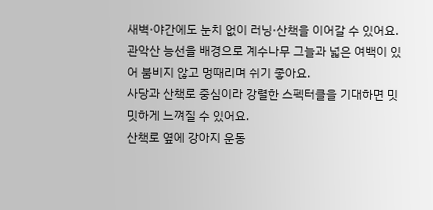새벽·야간에도 눈치 없이 러닝·산책을 이어갈 수 있어요.
관악산 능선을 배경으로 계수나무 그늘과 넓은 여백이 있어 붐비지 않고 멍때리며 쉬기 좋아요.
사당과 산책로 중심이라 강렬한 스펙터클을 기대하면 밋밋하게 느껴질 수 있어요.
산책로 옆에 강아지 운동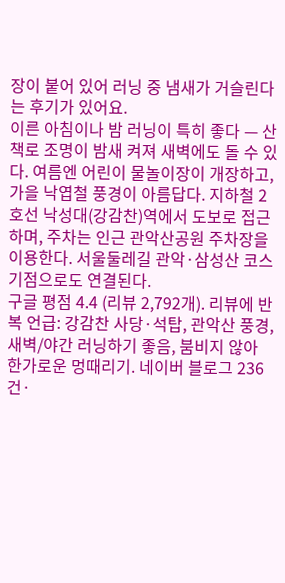장이 붙어 있어 러닝 중 냄새가 거슬린다는 후기가 있어요.
이른 아침이나 밤 러닝이 특히 좋다 — 산책로 조명이 밤새 켜져 새벽에도 돌 수 있다. 여름엔 어린이 물놀이장이 개장하고, 가을 낙엽철 풍경이 아름답다. 지하철 2호선 낙성대(강감찬)역에서 도보로 접근하며, 주차는 인근 관악산공원 주차장을 이용한다. 서울둘레길 관악·삼성산 코스 기점으로도 연결된다.
구글 평점 4.4 (리뷰 2,792개). 리뷰에 반복 언급: 강감찬 사당·석탑, 관악산 풍경, 새벽/야간 러닝하기 좋음, 붐비지 않아 한가로운 멍때리기. 네이버 블로그 236건·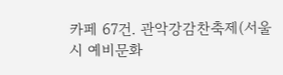카페 67건. 관악강감찬축제(서울시 예비문화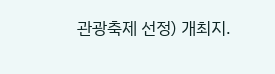관광축제 선정) 개최지.